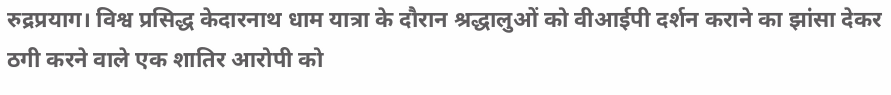रुद्रप्रयाग। विश्व प्रसिद्ध केदारनाथ धाम यात्रा के दौरान श्रद्धालुओं को वीआईपी दर्शन कराने का झांसा देकर ठगी करने वाले एक शातिर आरोपी को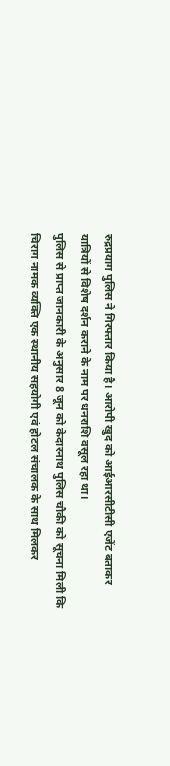रुद्रप्रयाग पुलिस ने गिरफ्तार किया है। आरोपी खुद को आईआरसीटीसी एजेंट बताकर यात्रियों से विशेष दर्शन कराने के नाम पर धनराशि वसूल रहा था।
पुलिस से प्राप्त जानकारी के अनुसार 8 जून को केदारनाथ पुलिस चौकी को सूचना मिली कि चिराग नामक व्यक्ति एक स्थानीय सहयोगी एवं होटल संचालक के साथ मिलकर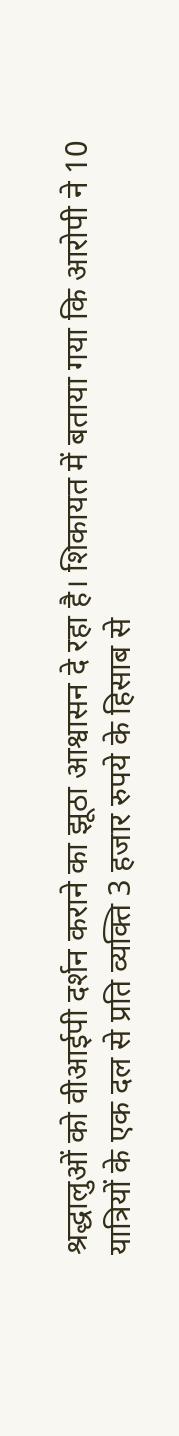श्रद्धालुओं को वीआईपी दर्शन कराने का झूठा आश्वासन दे रहा है। शिकायत में बताया गया कि आरोपी ने 10 यात्रियों के एक दल से प्रति व्यक्ति 3 हजार रुपये के हिसाब से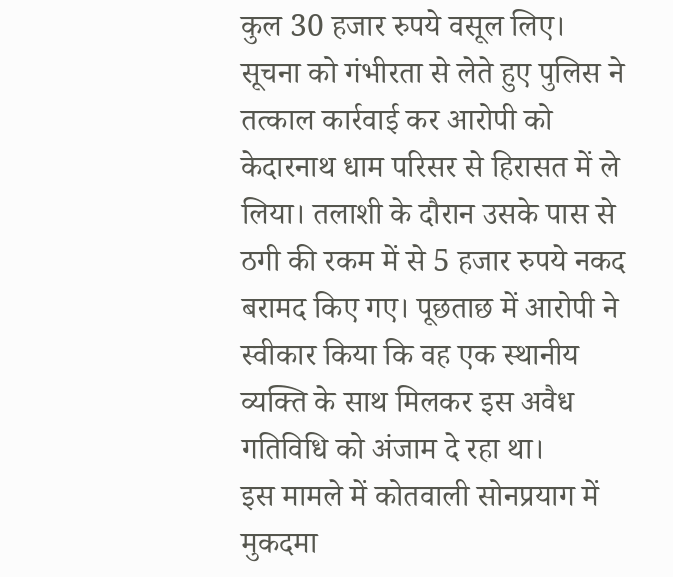कुल 30 हजार रुपये वसूल लिए।
सूचना को गंभीरता से लेते हुए पुलिस ने तत्काल कार्रवाई कर आरोपी को केदारनाथ धाम परिसर से हिरासत में ले लिया। तलाशी के दौरान उसके पास से ठगी की रकम में से 5 हजार रुपये नकद बरामद किए गए। पूछताछ में आरोपी ने स्वीकार किया कि वह एक स्थानीय व्यक्ति के साथ मिलकर इस अवैध गतिविधि को अंजाम दे रहा था।
इस मामले में कोतवाली सोनप्रयाग में मुकदमा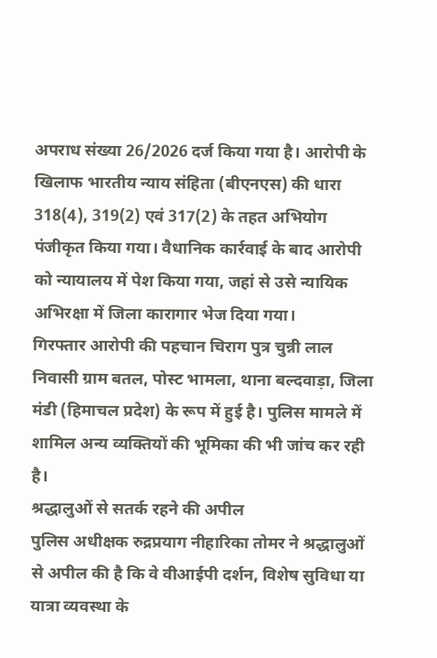अपराध संख्या 26/2026 दर्ज किया गया है। आरोपी के खिलाफ भारतीय न्याय संहिता (बीएनएस) की धारा 318(4), 319(2) एवं 317(2) के तहत अभियोग पंजीकृत किया गया। वैधानिक कार्रवाई के बाद आरोपी को न्यायालय में पेश किया गया, जहां से उसे न्यायिक अभिरक्षा में जिला कारागार भेज दिया गया।
गिरफ्तार आरोपी की पहचान चिराग पुत्र चुन्नी लाल निवासी ग्राम बतल, पोस्ट भामला, थाना बल्दवाड़ा, जिला मंडी (हिमाचल प्रदेश) के रूप में हुई है। पुलिस मामले में शामिल अन्य व्यक्तियों की भूमिका की भी जांच कर रही है।
श्रद्धालुओं से सतर्क रहने की अपील
पुलिस अधीक्षक रुद्रप्रयाग नीहारिका तोमर ने श्रद्धालुओं से अपील की है कि वे वीआईपी दर्शन, विशेष सुविधा या यात्रा व्यवस्था के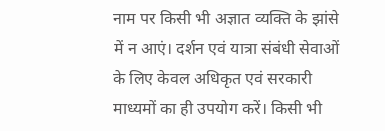नाम पर किसी भी अज्ञात व्यक्ति के झांसे में न आएं। दर्शन एवं यात्रा संबंधी सेवाओं के लिए केवल अधिकृत एवं सरकारी माध्यमों का ही उपयोग करें। किसी भी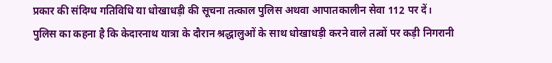प्रकार की संदिग्ध गतिविधि या धोखाधड़ी की सूचना तत्काल पुलिस अथवा आपातकालीन सेवा 112 पर दें।
पुलिस का कहना है कि केदारनाथ यात्रा के दौरान श्रद्धालुओं के साथ धोखाधड़ी करने वाले तत्वों पर कड़ी निगरानी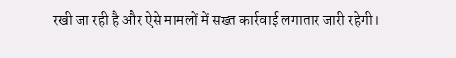रखी जा रही है और ऐसे मामलों में सख्त कार्रवाई लगातार जारी रहेगी।